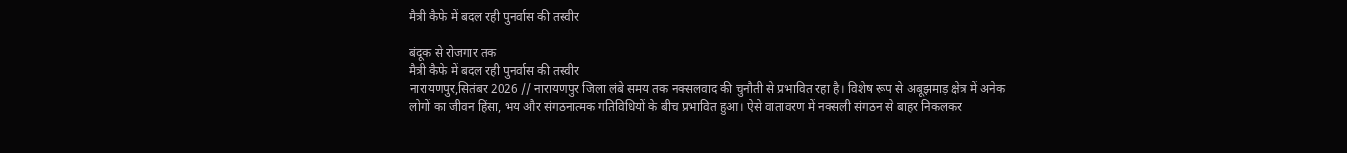मैत्री कैफे में बदल रही पुनर्वास की तस्वीर

बंदूक से रोजगार तक
मैत्री कैफे में बदल रही पुनर्वास की तस्वीर
नारायणपुर,सितंबर 2026 // नारायणपुर जिला लंबे समय तक नक्सलवाद की चुनौती से प्रभावित रहा है। विशेष रूप से अबूझमाड़ क्षेत्र में अनेक लोगों का जीवन हिंसा, भय और संगठनात्मक गतिविधियों के बीच प्रभावित हुआ। ऐसे वातावरण में नक्सली संगठन से बाहर निकलकर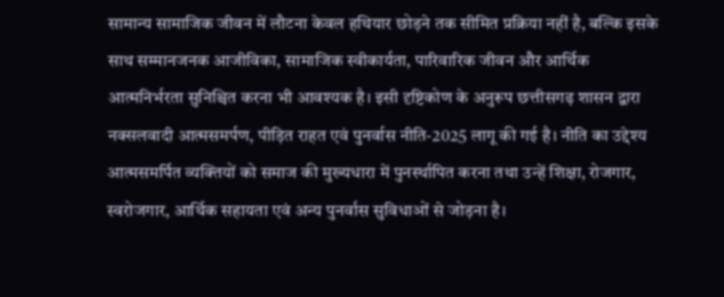सामान्य सामाजिक जीवन में लौटना केवल हथियार छोड़ने तक सीमित प्रक्रिया नहीं है, बल्कि इसके साथ सम्मानजनक आजीविका, सामाजिक स्वीकार्यता, पारिवारिक जीवन और आर्थिक आत्मनिर्भरता सुनिश्चित करना भी आवश्यक है। इसी दृष्टिकोण के अनुरूप छत्तीसगढ़ शासन द्वारा नक्सलवादी आत्मसमर्पण, पीड़ित राहत एवं पुनर्वास नीति-2025 लागू की गई है। नीति का उद्देश्य आत्मसमर्पित व्यक्तियों को समाज की मुख्यधारा में पुनर्स्थापित करना तथा उन्हें शिक्षा, रोजगार, स्वरोजगार, आर्थिक सहायता एवं अन्य पुनर्वास सुविधाओं से जोड़ना है।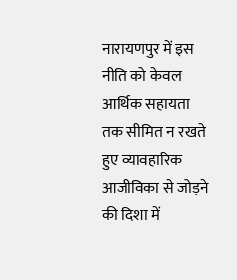नारायणपुर में इस नीति को केवल आर्थिक सहायता तक सीमित न रखते हुए व्यावहारिक आजीविका से जोड़ने की दिशा में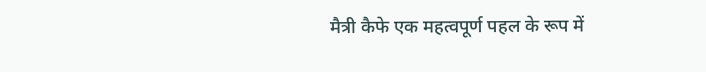मैत्री कैफे एक महत्वपूर्ण पहल के रूप में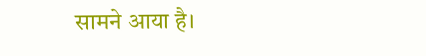सामने आया है।